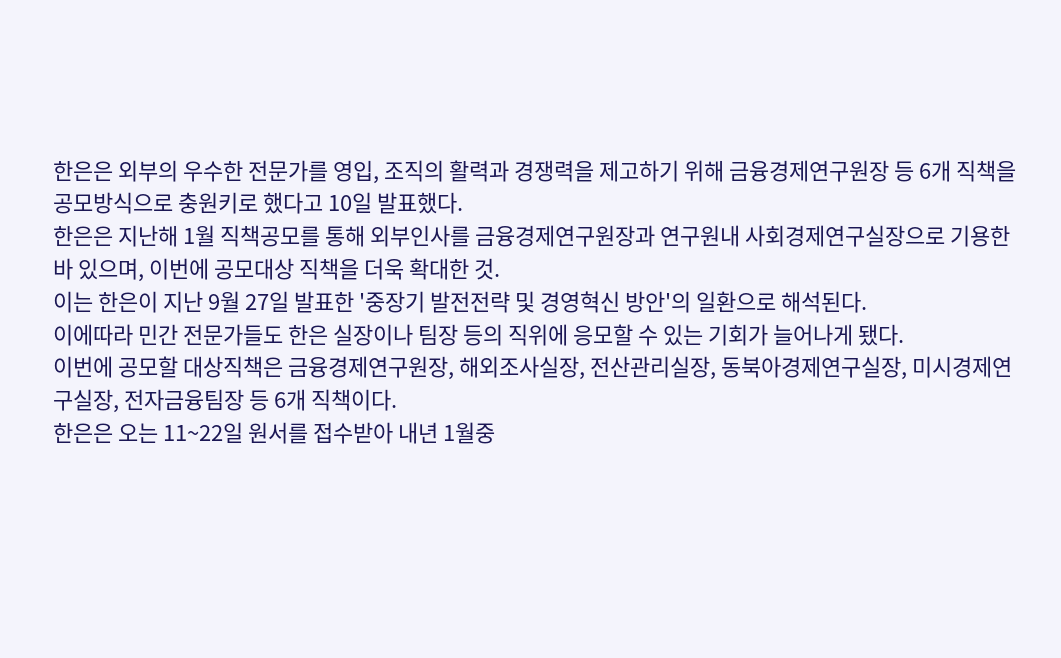한은은 외부의 우수한 전문가를 영입, 조직의 활력과 경쟁력을 제고하기 위해 금융경제연구원장 등 6개 직책을 공모방식으로 충원키로 했다고 10일 발표했다.
한은은 지난해 1월 직책공모를 통해 외부인사를 금융경제연구원장과 연구원내 사회경제연구실장으로 기용한 바 있으며, 이번에 공모대상 직책을 더욱 확대한 것.
이는 한은이 지난 9월 27일 발표한 '중장기 발전전략 및 경영혁신 방안'의 일환으로 해석된다.
이에따라 민간 전문가들도 한은 실장이나 팀장 등의 직위에 응모할 수 있는 기회가 늘어나게 됐다.
이번에 공모할 대상직책은 금융경제연구원장, 해외조사실장, 전산관리실장, 동북아경제연구실장, 미시경제연구실장, 전자금융팀장 등 6개 직책이다.
한은은 오는 11~22일 원서를 접수받아 내년 1월중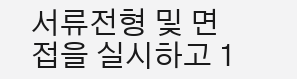서류전형 및 면접을 실시하고 1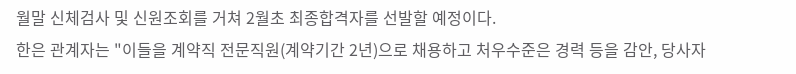월말 신체검사 및 신원조회를 거쳐 2월초 최종합격자를 선발할 예정이다.
한은 관계자는 "이들을 계약직 전문직원(계약기간 2년)으로 채용하고 처우수준은 경력 등을 감안, 당사자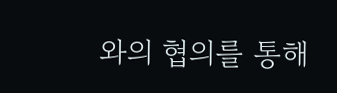와의 협의를 통해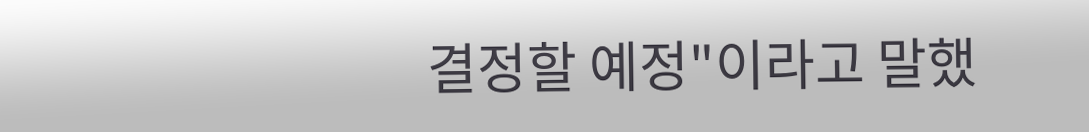결정할 예정"이라고 말했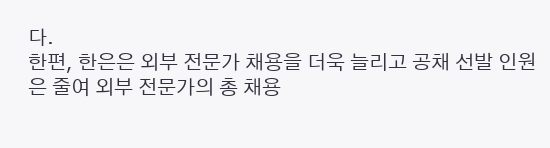다.
한편, 한은은 외부 전문가 채용을 더욱 늘리고 공채 선발 인원은 줄여 외부 전문가의 총 채용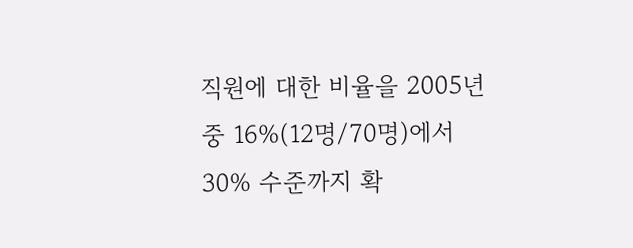직원에 대한 비율을 2005년 중 16%(12명/70명)에서 30% 수준까지 확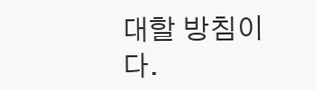대할 방침이다.